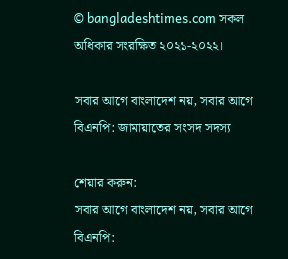© bangladeshtimes.com সকল অধিকার সংরক্ষিত ২০২১-২০২২।

সবার আগে বাংলাদেশ নয়, সবার আগে বিএনপি: জামায়াতের সংসদ সদস্য

শেয়ার করুন:
সবার আগে বাংলাদেশ নয়, সবার আগে বিএনপি: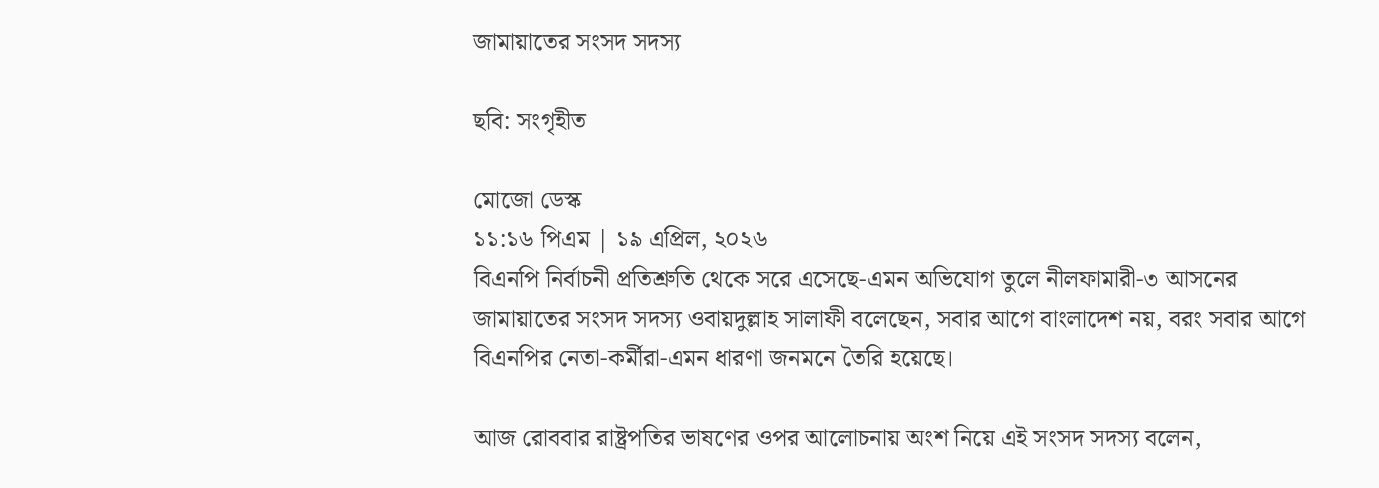জামায়াতের সংসদ সদস্য

ছবি: সংগৃহীত

মোজো ডেস্ক
১১:১৬ পিএম | ১৯ এপ্রিল, ২০২৬
বিএনপি নির্বাচনী প্রতিশ্রুতি থেকে সরে এসেছে-এমন অভিযোগ তুলে নীলফামারী-৩ আসনের জামায়াতের সংসদ সদস্য ওবায়দুল্লাহ সালাফী বলেছেন, সবার আগে বাংলাদেশ নয়, বরং সবার আগে বিএনপির নেতা-কর্মীরা-এমন ধারণা জনমনে তৈরি হয়েছে।

আজ রোববার রাষ্ট্রপতির ভাষণের ওপর আলোচনায় অংশ নিয়ে এই সংসদ সদস্য বলেন,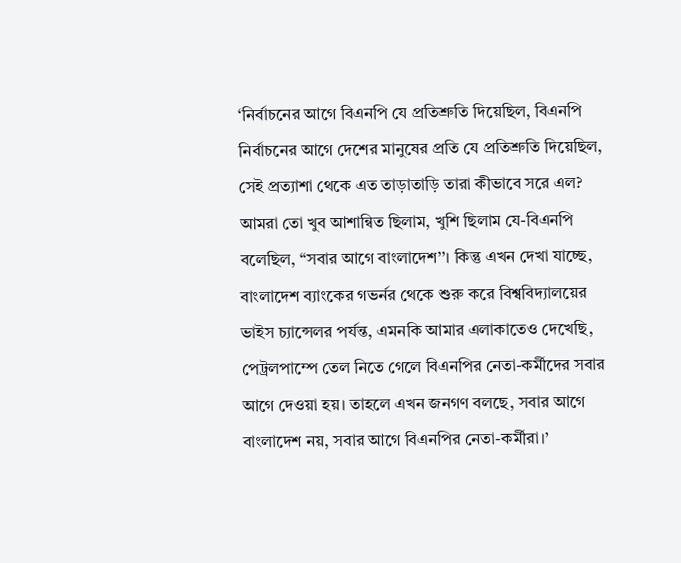‘নির্বাচনের আগে বিএনপি যে প্রতিশ্রুতি দিয়েছিল, বিএনপি নির্বাচনের আগে দেশের মানুষের প্রতি যে প্রতিশ্রুতি দিয়েছিল, সেই প্রত্যাশা থেকে এত তাড়াতাড়ি তারা কীভাবে সরে এল? আমরা তো খুব আশান্বিত ছিলাম, খুশি ছিলাম যে-বিএনপি বলেছিল, ‘‘সবার আগে বাংলাদেশ’’। কিন্তু এখন দেখা যাচ্ছে, বাংলাদেশ ব্যাংকের গভর্নর থেকে শুরু করে বিশ্ববিদ্যালয়ের ভাইস চ্যান্সেলর পর্যন্ত, এমনকি আমার এলাকাতেও দেখেছি, পেট্রলপাম্পে তেল নিতে গেলে বিএনপির নেতা-কর্মীদের সবার আগে দেওয়া হয়। তাহলে এখন জনগণ বলছে, সবার আগে বাংলাদেশ নয়, সবার আগে বিএনপির নেতা-কর্মীরা।’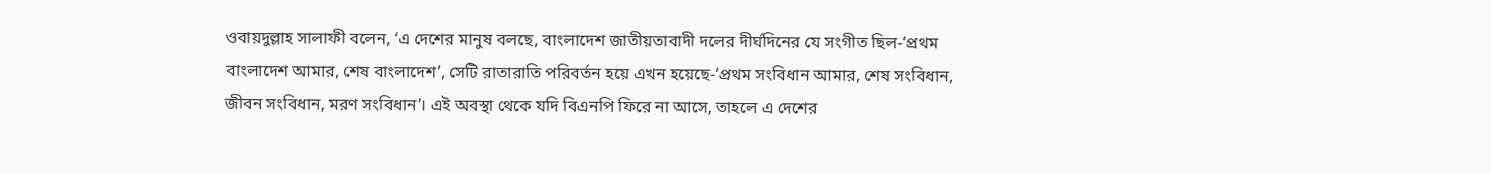ওবায়দুল্লাহ সালাফী বলেন, ‘এ দেশের মানুষ বলছে, বাংলাদেশ জাতীয়তাবাদী দলের দীর্ঘদিনের যে সংগীত ছিল-‘প্রথম বাংলাদেশ আমার, শেষ বাংলাদেশ’, সেটি রাতারাতি পরিবর্তন হয়ে এখন হয়েছে-‘প্রথম সংবিধান আমার, শেষ সংবিধান, জীবন সংবিধান, মরণ সংবিধান’। এই অবস্থা থেকে যদি বিএনপি ফিরে না আসে, তাহলে এ দেশের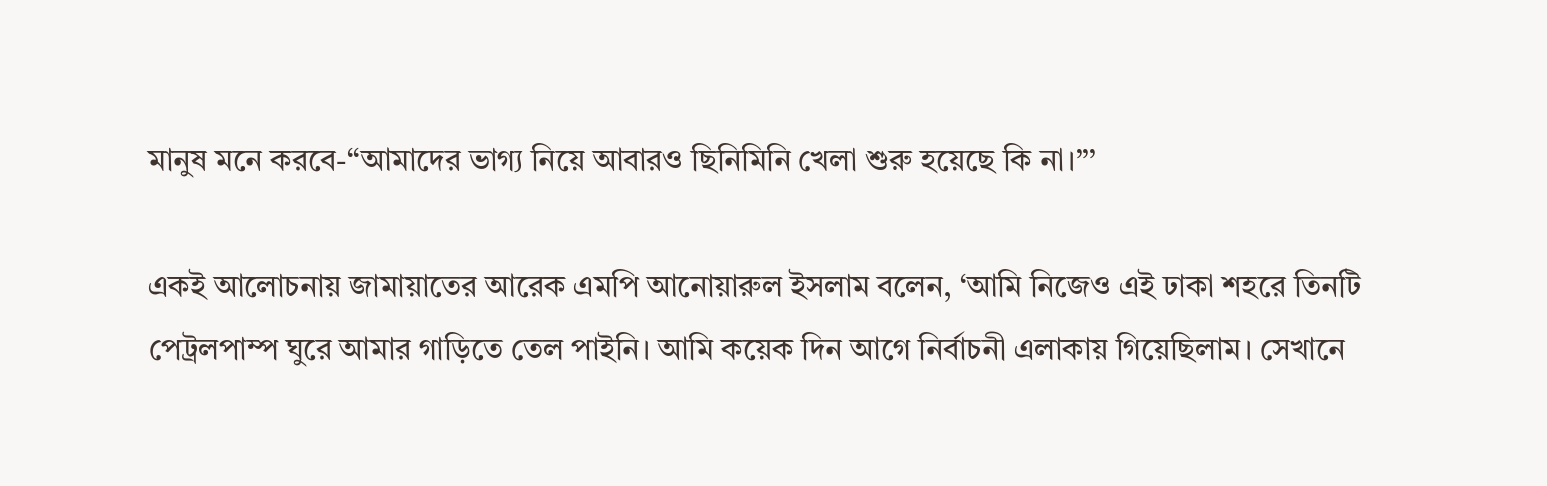মানুষ মনে করবে-‘‘আমাদের ভাগ্য নিয়ে আবারও ছিনিমিনি খেলা শুরু হয়েছে কি না।’’’

একই আলোচনায় জামায়াতের আরেক এমপি আনোয়ারুল ইসলাম বলেন, ‘আমি নিজেও এই ঢাকা শহরে তিনটি পেট্রলপাম্প ঘুরে আমার গাড়িতে তেল পাইনি। আমি কয়েক দিন আগে নির্বাচনী এলাকায় গিয়েছিলাম। সেখানে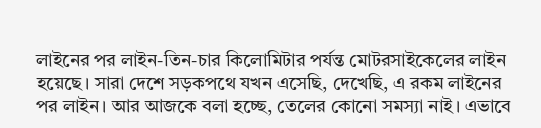লাইনের পর লাইন-তিন-চার কিলোমিটার পর্যন্ত মোটরসাইকেলের লাইন হয়েছে। সারা দেশে সড়কপথে যখন এসেছি, দেখেছি, এ রকম লাইনের পর লাইন। আর আজকে বলা হচ্ছে, তেলের কোনো সমস্যা নাই। এভাবে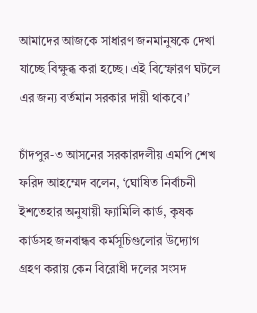আমাদের আজকে সাধারণ জনমানুষকে দেখা যাচ্ছে বিক্ষুব্ধ করা হচ্ছে। এই বিস্ফোরণ ঘটলে এর জন্য বর্তমান সরকার দায়ী থাকবে।’

চাঁদপুর-৩ আসনের সরকারদলীয় এমপি শেখ ফরিদ আহম্মেদ বলেন, ‘ঘোষিত নির্বাচনী ইশতেহার অনুযায়ী ফ্যামিলি কার্ড, কৃষক কার্ডসহ জনবান্ধব কর্মসূচিগুলোর উদ্যোগ গ্রহণ করায় কেন বিরোধী দলের সংসদ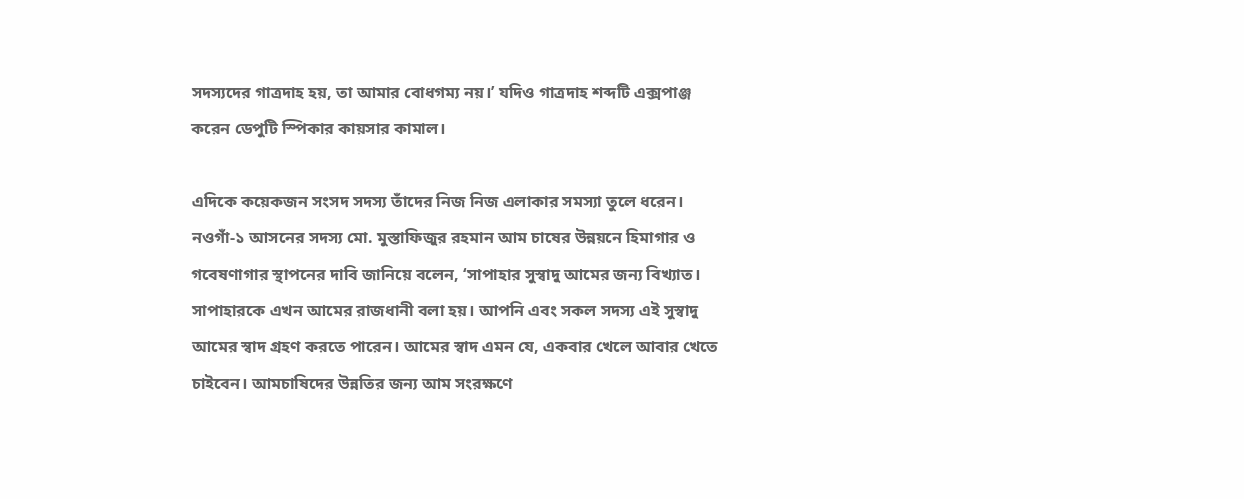সদস্যদের গাত্রদাহ হয়, তা আমার বোধগম্য নয়।’ যদিও গাত্রদাহ শব্দটি এক্সপাঞ্জ করেন ডেপুটি স্পিকার কায়সার কামাল।

এদিকে কয়েকজন সংসদ সদস্য তাঁদের নিজ নিজ এলাকার সমস্যা তুলে ধরেন। নওগাঁ-১ আসনের সদস্য মো. মুস্তাফিজুর রহমান আম চাষের উন্নয়নে হিমাগার ও গবেষণাগার স্থাপনের দাবি জানিয়ে বলেন, ‘সাপাহার সুস্বাদু আমের জন্য বিখ্যাত। সাপাহারকে এখন আমের রাজধানী বলা হয়। আপনি এবং সকল সদস্য এই সুস্বাদু আমের স্বাদ গ্রহণ করতে পারেন। আমের স্বাদ এমন যে, একবার খেলে আবার খেতে চাইবেন। আমচাষিদের উন্নতির জন্য আম সংরক্ষণে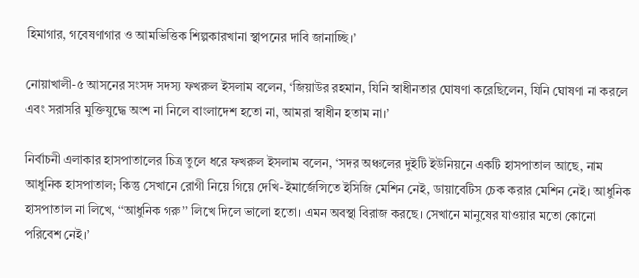হিমাগার, গবেষণাগার ও আমভিত্তিক শিল্পকারখানা স্থাপনের দাবি জানাচ্ছি।’

নোয়াখালী-৫ আসনের সংসদ সদস্য ফখরুল ইসলাম বলেন, ‘জিয়াউর রহমান, যিনি স্বাধীনতার ঘোষণা করেছিলেন, যিনি ঘোষণা না করলে এবং সরাসরি মুক্তিযুদ্ধে অংশ না নিলে বাংলাদেশ হতো না, আমরা স্বাধীন হতাম না।’

নির্বাচনী এলাকার হাসপাতালের চিত্র তুলে ধরে ফখরুল ইসলাম বলেন, ‘সদর অঞ্চলের দুইটি ইউনিয়নে একটি হাসপাতাল আছে, নাম আধুনিক হাসপাতাল; কিন্তু সেখানে রোগী নিয়ে গিয়ে দেখি-ইমার্জেন্সিতে ইসিজি মেশিন নেই, ডায়াবেটিস চেক করার মেশিন নেই। আধুনিক হাসপাতাল না লিখে, ‘‘আধুনিক গরু’’ লিখে দিলে ভালো হতো। এমন অবস্থা বিরাজ করছে। সেখানে মানুষের যাওয়ার মতো কোনো পরিবেশ নেই।’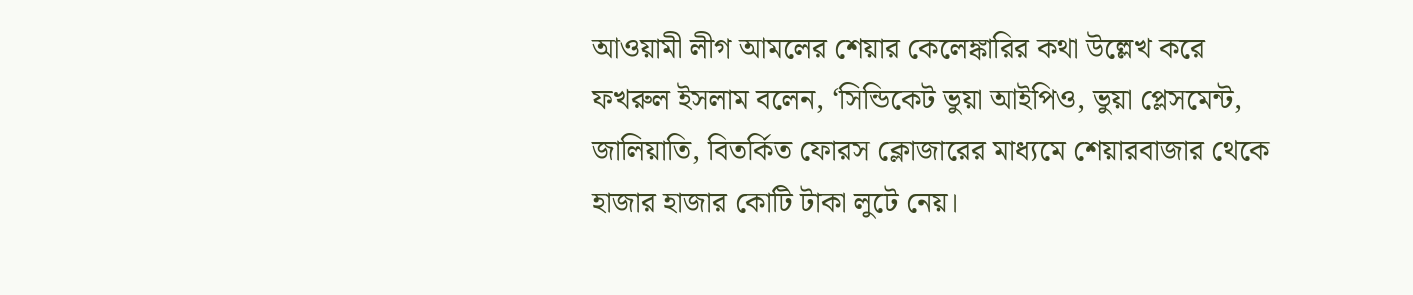আওয়ামী লীগ আমলের শেয়ার কেলেঙ্কারির কথা উল্লেখ করে ফখরুল ইসলাম বলেন, ‘সিন্ডিকেট ভুয়া আইপিও, ভুয়া প্লেসমেন্ট, জালিয়াতি, বিতর্কিত ফোরস ক্লোজারের মাধ্যমে শেয়ারবাজার থেকে হাজার হাজার কোটি টাকা লুটে নেয়।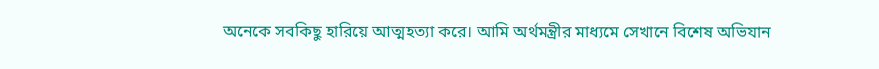অনেকে সবকিছু হারিয়ে আত্মহত্যা করে। আমি অর্থমন্ত্রীর মাধ্যমে সেখানে বিশেষ অভিযান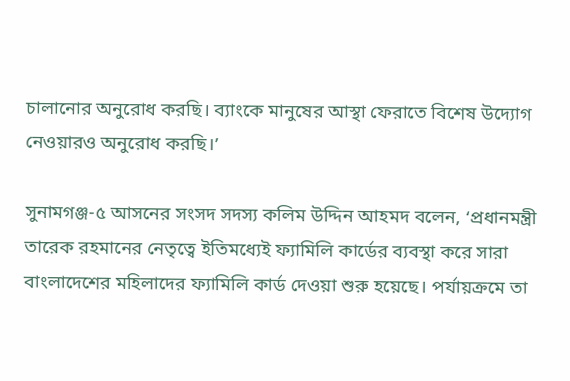চালানোর অনুরোধ করছি। ব্যাংকে মানুষের আস্থা ফেরাতে বিশেষ উদ্যোগ নেওয়ারও অনুরোধ করছি।’

সুনামগঞ্জ-৫ আসনের সংসদ সদস্য কলিম উদ্দিন আহমদ বলেন, ‘প্রধানমন্ত্রী তারেক রহমানের নেতৃত্বে ইতিমধ্যেই ফ্যামিলি কার্ডের ব্যবস্থা করে সারা বাংলাদেশের মহিলাদের ফ্যামিলি কার্ড দেওয়া শুরু হয়েছে। পর্যায়ক্রমে তা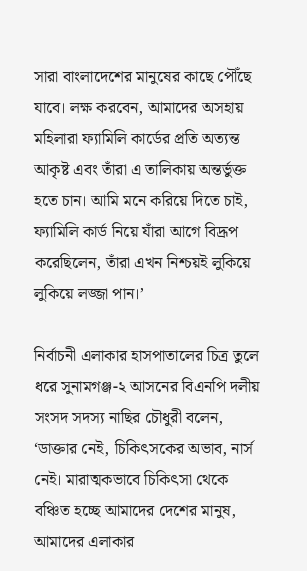সারা বাংলাদেশের মানুষের কাছে পৌঁছে যাবে। লক্ষ করবেন, আমাদের অসহায় মহিলারা ফ্যামিলি কার্ডের প্রতি অত্যন্ত আকৃষ্ট এবং তাঁরা এ তালিকায় অন্তর্ভুক্ত হতে চান। আমি মনে করিয়ে দিতে চাই, ফ্যামিলি কার্ড নিয়ে যাঁরা আগে বিদ্রূপ করেছিলেন, তাঁরা এখন নিশ্চয়ই লুকিয়ে লুকিয়ে লজ্জা পান।’

নির্বাচনী এলাকার হাসপাতালের চিত্র তুলে ধরে সুনামগঞ্জ-২ আসনের বিএনপি দলীয় সংসদ সদস্য নাছির চৌধুরী বলেন, ‘ডাক্তার নেই, চিকিৎসকের অভাব, নার্স নেই। মারাত্মকভাবে চিকিৎসা থেকে বঞ্চিত হচ্ছে আমাদের দেশের মানুষ, আমাদের এলাকার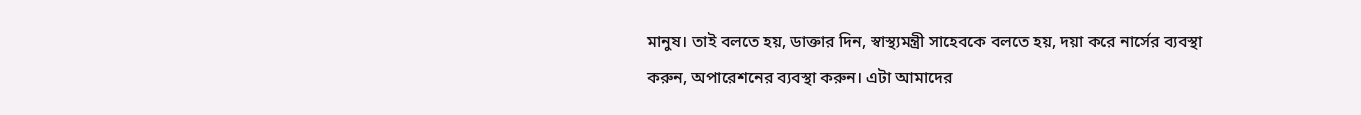মানুষ। তাই বলতে হয়, ডাক্তার দিন, স্বাস্থ্যমন্ত্রী সাহেবকে বলতে হয়, দয়া করে নার্সের ব্যবস্থা করুন, অপারেশনের ব্যবস্থা করুন। এটা আমাদের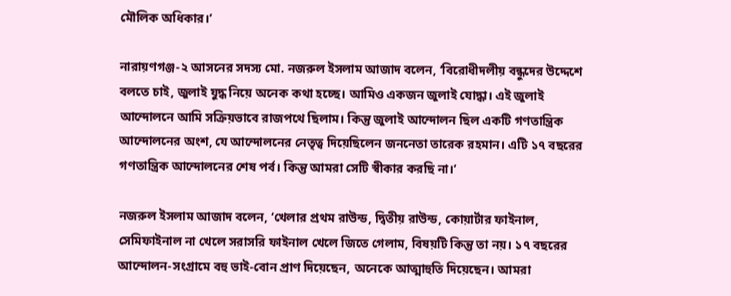মৌলিক অধিকার।’

নারায়ণগঞ্জ-২ আসনের সদস্য মো. নজরুল ইসলাম আজাদ বলেন, ‘বিরোধীদলীয় বন্ধুদের উদ্দেশে বলতে চাই, জুলাই যুদ্ধ নিয়ে অনেক কথা হচ্ছে। আমিও একজন জুলাই যোদ্ধা। এই জুলাই আন্দোলনে আমি সক্রিয়ভাবে রাজপথে ছিলাম। কিন্তু জুলাই আন্দোলন ছিল একটি গণতান্ত্রিক আন্দোলনের অংশ, যে আন্দোলনের নেতৃত্ব দিয়েছিলেন জননেতা তারেক রহমান। এটি ১৭ বছরের গণতান্ত্রিক আন্দোলনের শেষ পর্ব। কিন্তু আমরা সেটি স্বীকার করছি না।’

নজরুল ইসলাম আজাদ বলেন, ‘খেলার প্রথম রাউন্ড, দ্বিতীয় রাউন্ড, কোয়ার্টার ফাইনাল, সেমিফাইনাল না খেলে সরাসরি ফাইনাল খেলে জিতে গেলাম, বিষয়টি কিন্তু তা নয়। ১৭ বছরের আন্দোলন-সংগ্রামে বহু ভাই-বোন প্রাণ দিয়েছেন, অনেকে আত্মাহুতি দিয়েছেন। আমরা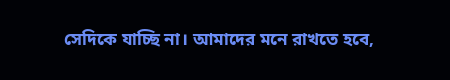সেদিকে যাচ্ছি না। আমাদের মনে রাখতে হবে,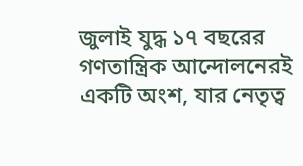জুলাই যুদ্ধ ১৭ বছরের গণতান্ত্রিক আন্দোলনেরই একটি অংশ, যার নেতৃত্ব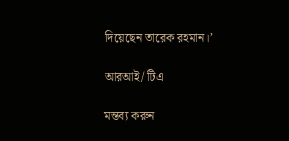দিয়েছেন তারেক রহমান।’

আরআই/ টিএ

মন্তব্য করুন